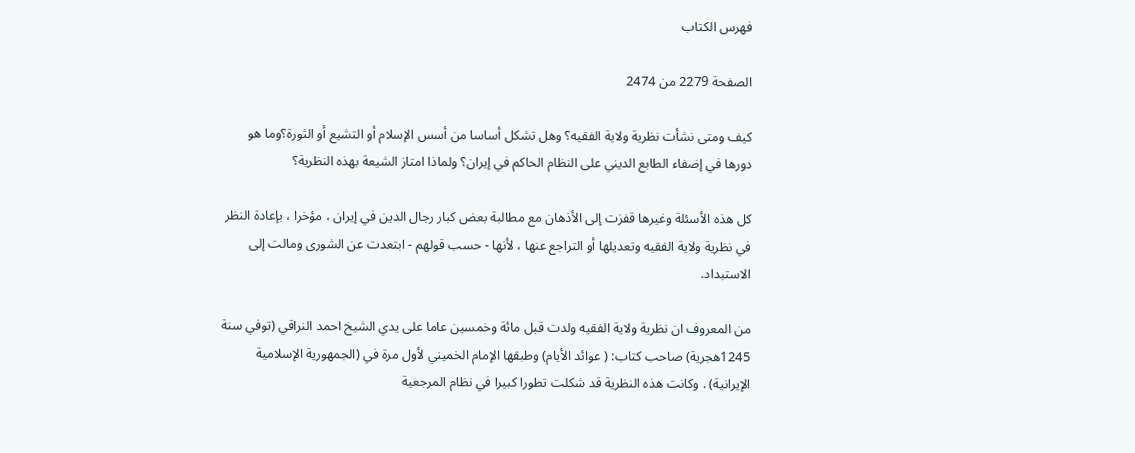فهرس الكتاب

الصفحة 2279 من 2474

كيف ومتى نشأت نظرية ولاية الفقيه؟ وهل تشكل أساسا من أسس الإسلام أو التشيع أو الثورة؟وما هو دورها في إضفاء الطابع الديني على النظام الحاكم في إيران؟ ولماذا امتاز الشيعة بهذه النظرية؟

كل هذه الأسئلة وغيرها قفزت إلى الأذهان مع مطالبة بعض كبار رجال الدين في إيران ، مؤخرا ، بإعادة النظر في نظرية ولاية الفقيه وتعديلها أو التراجع عنها ، لأنها - حسب قولهم - ابتعدت عن الشورى ومالت إلى الاستبداد.

من المعروف ان نظرية ولاية الفقيه ولدت قبل مائة وخمسين عاما على يدي الشيخ احمد النراقي (توفي سنة 1245هجرية) صاحب كتاب: ( عوائد الأيام) وطبقها الإمام الخميني لأول مرة في (الجمهورية الإسلامية الإيرانية) . وكانت هذه النظرية قد شكلت تطورا كبيرا في نظام المرجعية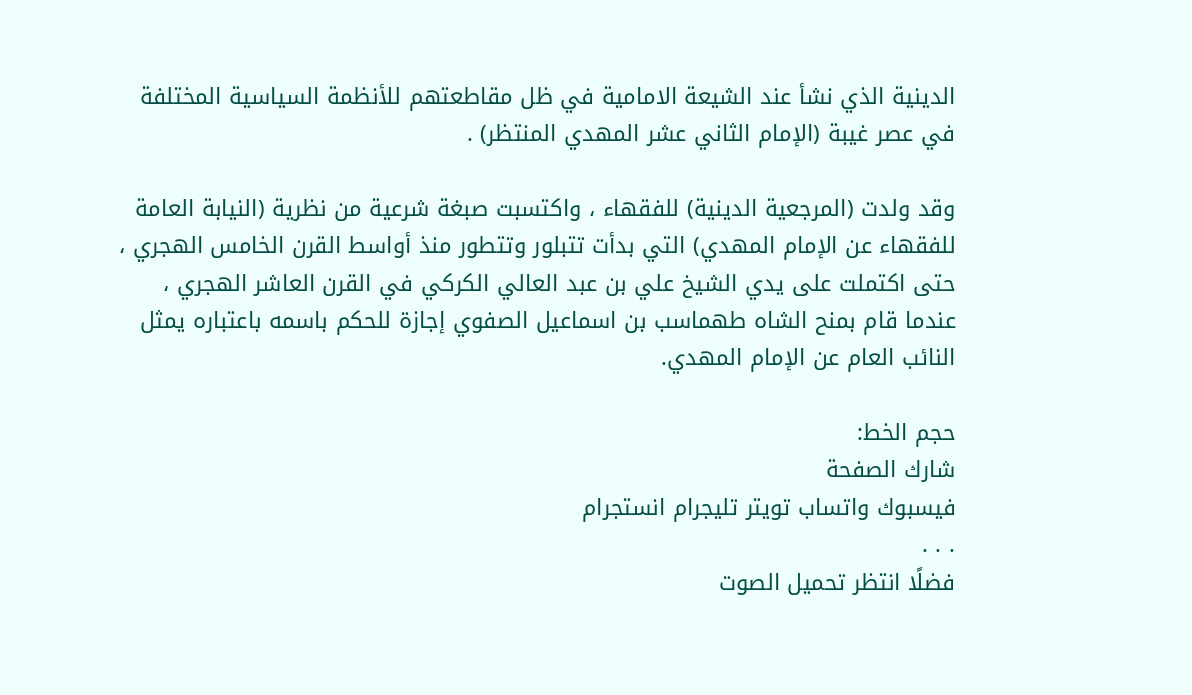الدينية الذي نشأ عند الشيعة الامامية في ظل مقاطعتهم للأنظمة السياسية المختلفة في عصر غيبة (الإمام الثاني عشر المهدي المنتظر) .

وقد ولدت (المرجعية الدينية) للفقهاء ، واكتسبت صبغة شرعية من نظرية (النيابة العامة للفقهاء عن الإمام المهدي) التي بدأت تتبلور وتتطور منذ أواسط القرن الخامس الهجري ، حتى اكتملت على يدي الشيخ علي بن عبد العالي الكركي في القرن العاشر الهجري ، عندما قام بمنح الشاه طهماسب بن اسماعيل الصفوي إجازة للحكم باسمه باعتباره يمثل النائب العام عن الإمام المهدي.

حجم الخط:
شارك الصفحة
فيسبوك واتساب تويتر تليجرام انستجرام
. . .
فضلًا انتظر تحميل الصوت